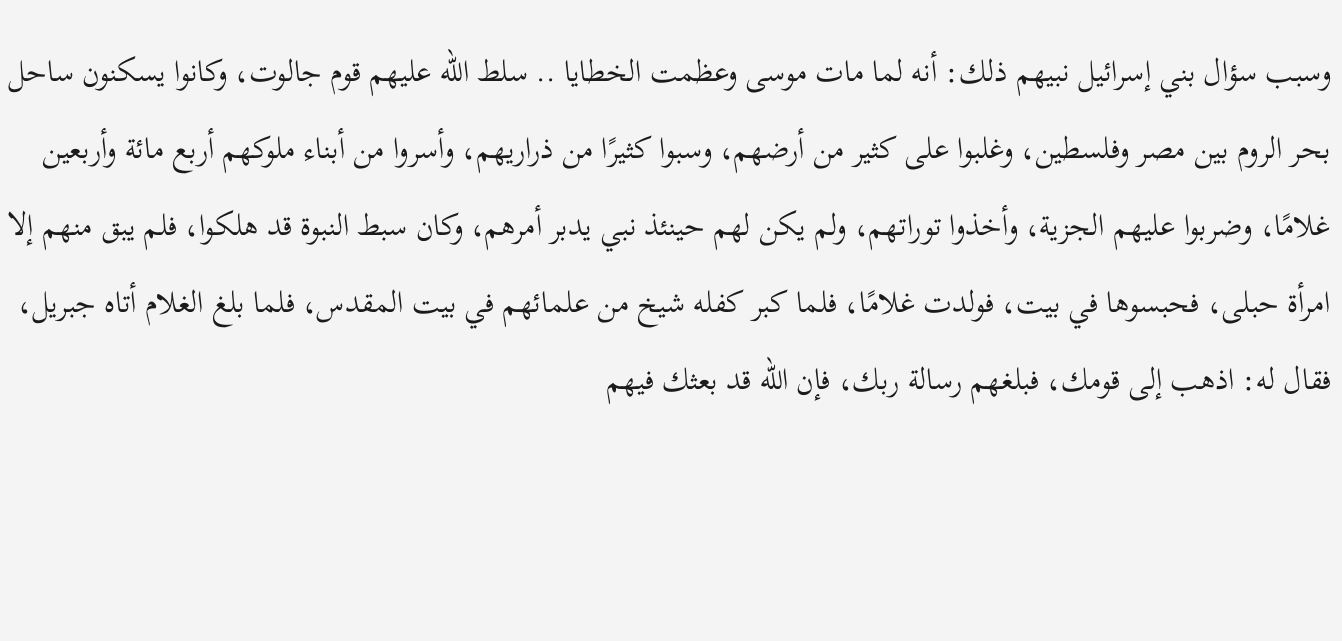وسبب سؤال بني إسرائيل نبيهم ذلك: أنه لما مات موسى وعظمت الخطايا .. سلط الله عليهم قوم جالوت، وكانوا يسكنون ساحل بحر الروم بين مصر وفلسطين، وغلبوا على كثير من أرضهم، وسبوا كثيرًا من ذراريهم، وأسروا من أبناء ملوكهم أربع مائة وأربعين غلامًا، وضربوا عليهم الجزية، وأخذوا توراتهم، ولم يكن لهم حينئذ نبي يدبر أمرهم، وكان سبط النبوة قد هلكوا، فلم يبق منهم إلا امرأة حبلى، فحبسوها في بيت، فولدت غلامًا، فلما كبر كفله شيخ من علمائهم في بيت المقدس، فلما بلغ الغلام أتاه جبريل، فقال له: اذهب إلى قومك، فبلغهم رسالة ربك، فإن الله قد بعثك فيهم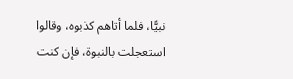نبيًّا، فلما أتاهم كذبوه، وقالوا استعجلت بالنبوة، فإن كنت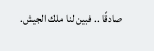صادقًا .. فبين لنا ملك الجيش.